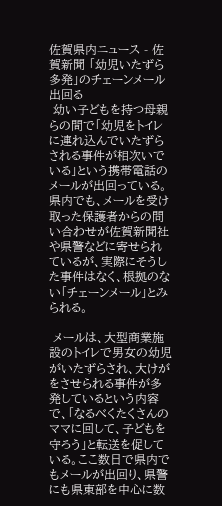佐賀県内ニュース - 佐賀新聞 「幼児いたずら多発」のチェーンメール出回る
 幼い子どもを持つ母親らの間で「幼児をトイレに連れ込んでいたずらされる事件が相次いでいる」という携帯電話のメールが出回っている。県内でも、メールを受け取った保護者からの問い合わせが佐賀新聞社や県警などに寄せられているが、実際にそうした事件はなく、根拠のない「チェーンメール」とみられる。

 メールは、大型商業施設のトイレで男女の幼児がいたずらされ、大けがをさせられる事件が多発しているという内容で、「なるべくたくさんのママに回して、子どもを守ろう」と転送を促している。ここ数日で県内でもメールが出回り、県警にも県東部を中心に数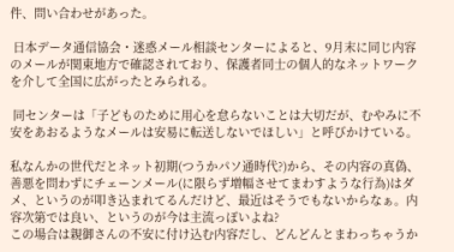件、問い合わせがあった。

 日本データ通信協会・迷惑メール相談センターによると、9月末に同じ内容のメールが関東地方で確認されており、保護者同士の個人的なネットワークを介して全国に広がったとみられる。

 同センターは「子どものために用心を怠らないことは大切だが、むやみに不安をあおるようなメールは安易に転送しないでほしい」と呼びかけている。

私なんかの世代だとネット初期(つうかパソ通時代?)から、その内容の真偽、善悪を問わずにチェーンメール(に限らず増幅させてまわすような行為)はダメ、というのが叩き込まれてるんだけど、最近はそうでもないからなぁ。内容次第では良い、というのが今は主流っぽいよね?
この場合は親御さんの不安に付け込む内容だし、どんどんとまわっちゃうか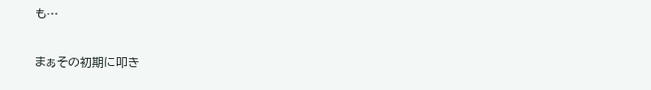も…

まぁその初期に叩き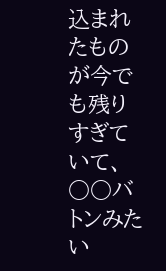込まれたものが今でも残りすぎていて、○○バトンみたい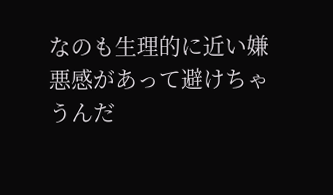なのも生理的に近い嫌悪感があって避けちゃうんだ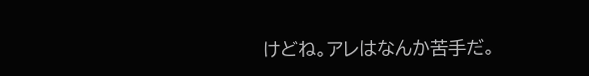けどね。アレはなんか苦手だ。